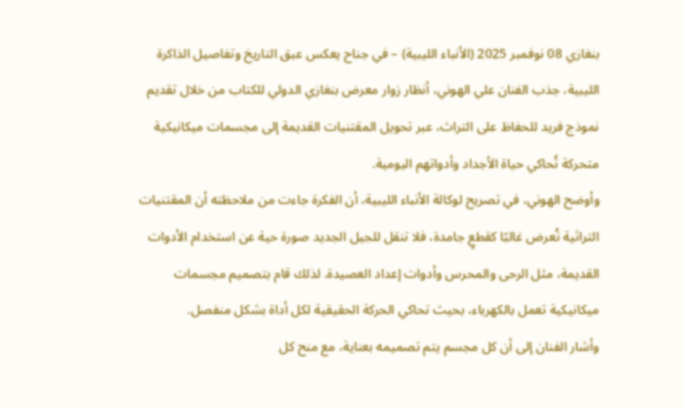بنغازي 08 نوفمبر 2025 (الأنباء الليبية) – في جناح يعكس عبق التاريخ وتفاصيل الذاكرة الليبية، جذب الفنان علي الهوني، أنظار زوار معرض بنغازي الدولي للكتاب من خلال تقديم نموذج فريد للحفاظ على التراث، عبر تحويل المقتنيات القديمة إلى مجسمات ميكانيكية متحركة تُحاكي حياة الأجداد وأدواتهم اليومية.
وأوضح الهوني، في تصريح لوكالة الأنباء الليبية، أن الفكرة جاءت من ملاحظته أن المقتنيات التراثية تُعرض غالبًا كقطعٍ جامدة، فلا تنقل للجيل الجديد صورة حية عن استخدام الأدوات القديمة، مثل الرحى والمحرس وأدوات إعداد العصيدة. لذلك قام بتصميم مجسمات ميكانيكية تعمل بالكهرباء، بحيث تحاكي الحركة الحقيقية لكل أداة بشكل منفصل.
وأشار الفنان إلى أن كل مجسم يتم تصميمه بعناية، مع منح كل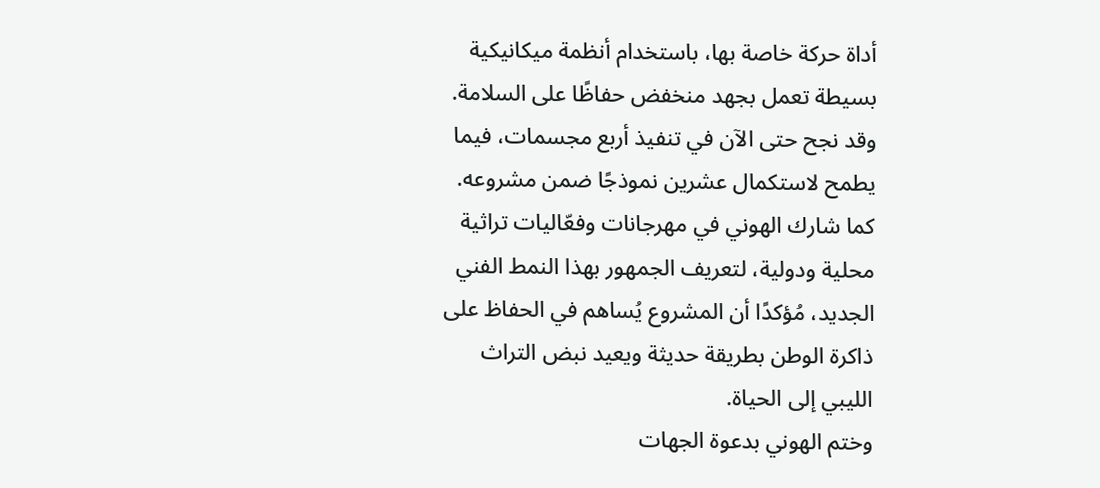أداة حركة خاصة بها، باستخدام أنظمة ميكانيكية بسيطة تعمل بجهد منخفض حفاظًا على السلامة. وقد نجح حتى الآن في تنفيذ أربع مجسمات، فيما يطمح لاستكمال عشرين نموذجًا ضمن مشروعه.
كما شارك الهوني في مهرجانات وفعّاليات تراثية محلية ودولية، لتعريف الجمهور بهذا النمط الفني الجديد، مُؤكدًا أن المشروع يُساهم في الحفاظ على ذاكرة الوطن بطريقة حديثة ويعيد نبض التراث الليبي إلى الحياة.
وختم الهوني بدعوة الجهات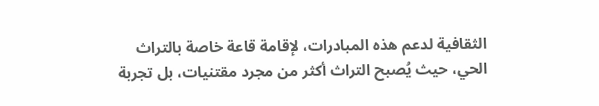الثقافية لدعم هذه المبادرات، لإقامة قاعة خاصة بالتراث الحي، حيث يُصبح التراث أكثر من مجرد مقتنيات، بل تجربة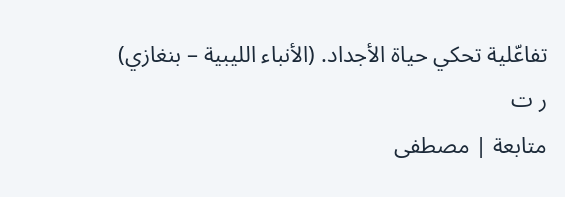تفاعّلية تحكي حياة الأجداد. (الأنباء الليبية – بنغازي) ر ت
متابعة | مصطفى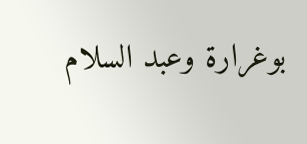بوغرارة وعبد السلام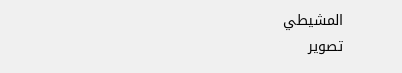المشيطي
تصوير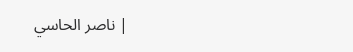| ناصر الحاسي